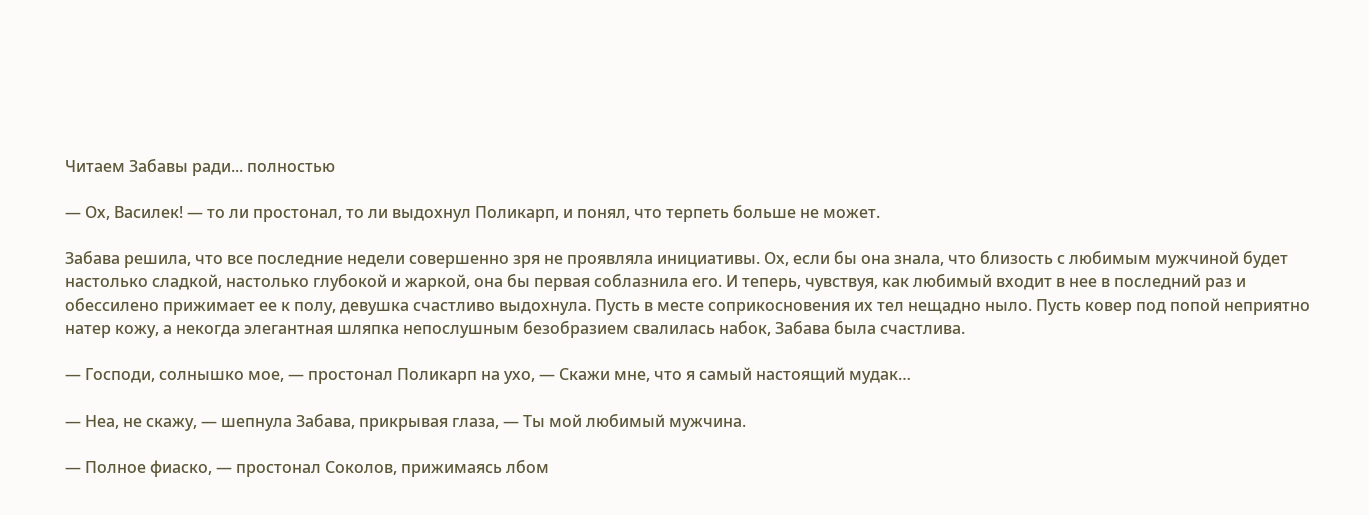Читаем Забавы ради... полностью

— Ох, Василек! — то ли простонал, то ли выдохнул Поликарп, и понял, что терпеть больше не может.

Забава решила, что все последние недели совершенно зря не проявляла инициативы. Ох, если бы она знала, что близость с любимым мужчиной будет настолько сладкой, настолько глубокой и жаркой, она бы первая соблазнила его. И теперь, чувствуя, как любимый входит в нее в последний раз и обессилено прижимает ее к полу, девушка счастливо выдохнула. Пусть в месте соприкосновения их тел нещадно ныло. Пусть ковер под попой неприятно натер кожу, а некогда элегантная шляпка непослушным безобразием свалилась набок, Забава была счастлива.

— Господи, солнышко мое, — простонал Поликарп на ухо, — Скажи мне, что я самый настоящий мудак…

— Неа, не скажу, — шепнула Забава, прикрывая глаза, — Ты мой любимый мужчина.

— Полное фиаско, — простонал Соколов, прижимаясь лбом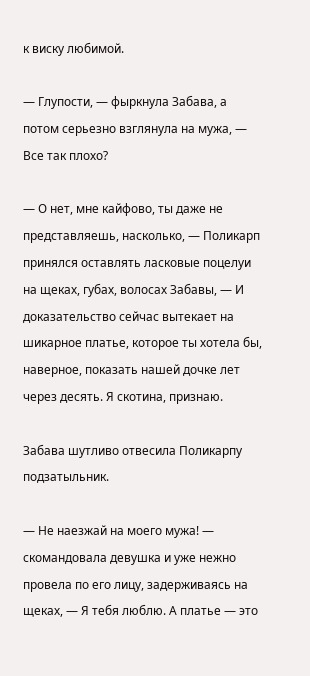к виску любимой.

— Глупости, — фыркнула Забава, а потом серьезно взглянула на мужа, — Все так плохо?

— О нет, мне кайфово, ты даже не представляешь, насколько, — Поликарп принялся оставлять ласковые поцелуи на щеках, губах, волосах Забавы, — И доказательство сейчас вытекает на шикарное платье, которое ты хотела бы, наверное, показать нашей дочке лет через десять. Я скотина, признаю.

Забава шутливо отвесила Поликарпу подзатыльник.

— Не наезжай на моего мужа! — скомандовала девушка и уже нежно провела по его лицу, задерживаясь на щеках, — Я тебя люблю. А платье — это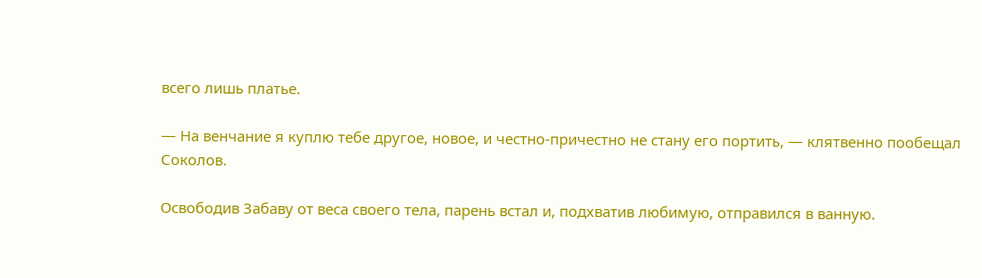всего лишь платье.

— На венчание я куплю тебе другое, новое, и честно-причестно не стану его портить, — клятвенно пообещал Соколов.

Освободив Забаву от веса своего тела, парень встал и, подхватив любимую, отправился в ванную.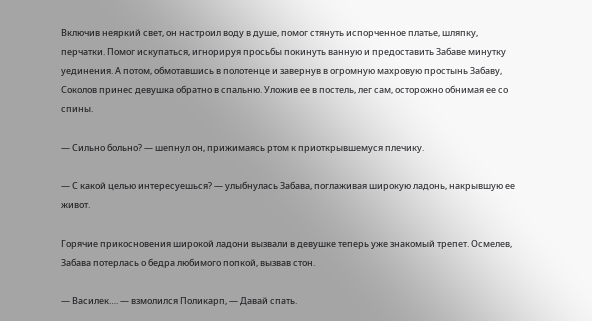Включив неяркий свет, он настроил воду в душе, помог стянуть испорченное платье, шляпку, перчатки. Помог искупаться, игнорируя просьбы покинуть ванную и предоставить Забаве минутку уединения. А потом, обмотавшись в полотенце и завернув в огромную махровую простынь Забаву, Соколов принес девушка обратно в спальню. Уложив ее в постель, лег сам, осторожно обнимая ее со спины.

— Сильно больно? — шепнул он, прижимаясь ртом к приоткрывшемуся плечику.

— С какой целью интересуешься? — улыбнулась Забава, поглаживая широкую ладонь, накрывшую ее живот.

Горячие прикосновения широкой ладони вызвали в девушке теперь уже знакомый трепет. Осмелев, Забава потерлась о бедра любимого попкой, вызвав стон.

— Василек…. — взмолился Поликарп, — Давай спать.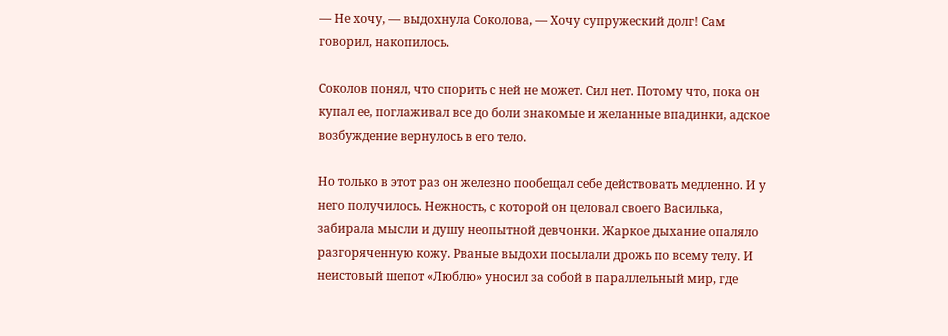— Не хочу, — выдохнула Соколова, — Хочу супружеский долг! Сам говорил, накопилось.

Соколов понял, что спорить с ней не может. Сил нет. Потому что, пока он купал ее, поглаживал все до боли знакомые и желанные впадинки, адское возбуждение вернулось в его тело.

Но только в этот раз он железно пообещал себе действовать медленно. И у него получилось. Нежность, с которой он целовал своего Василька, забирала мысли и душу неопытной девчонки. Жаркое дыхание опаляло разгоряченную кожу. Рваные выдохи посылали дрожь по всему телу. И неистовый шепот «Люблю» уносил за собой в параллельный мир, где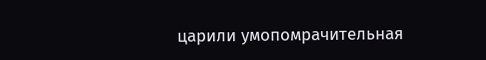царили умопомрачительная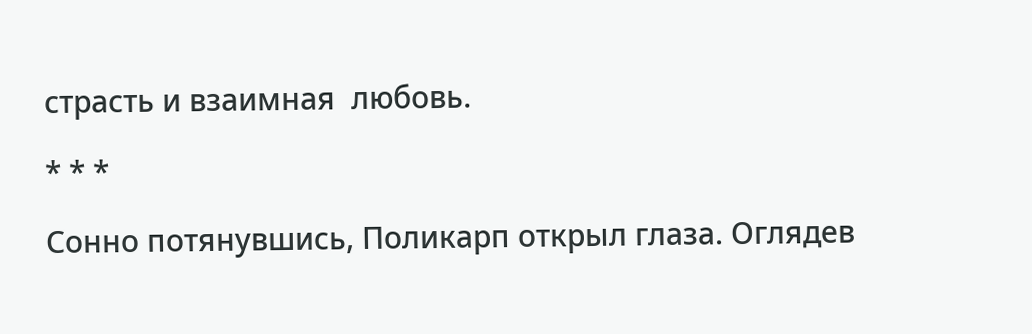страсть и взаимная  любовь.

* * *

Сонно потянувшись, Поликарп открыл глаза. Оглядев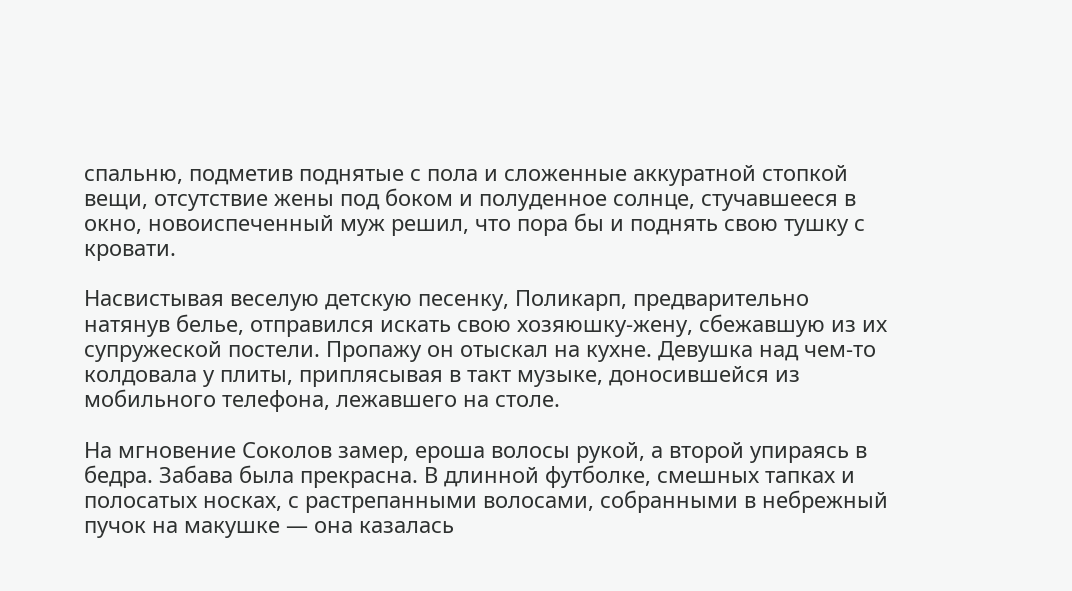спальню, подметив поднятые с пола и сложенные аккуратной стопкой вещи, отсутствие жены под боком и полуденное солнце, стучавшееся в окно, новоиспеченный муж решил, что пора бы и поднять свою тушку с кровати.

Насвистывая веселую детскую песенку, Поликарп, предварительно натянув белье, отправился искать свою хозяюшку-жену, сбежавшую из их супружеской постели. Пропажу он отыскал на кухне. Девушка над чем-то колдовала у плиты, приплясывая в такт музыке, доносившейся из мобильного телефона, лежавшего на столе.

На мгновение Соколов замер, ероша волосы рукой, а второй упираясь в бедра. Забава была прекрасна. В длинной футболке, смешных тапках и полосатых носках, с растрепанными волосами, собранными в небрежный пучок на макушке — она казалась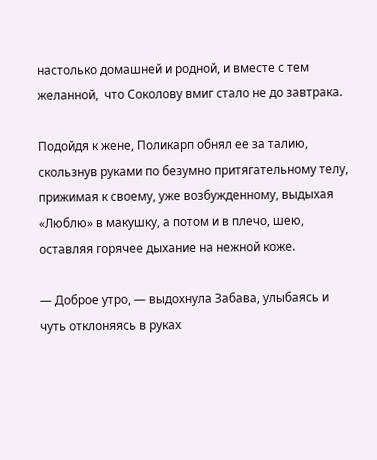настолько домашней и родной, и вместе с тем желанной,  что Соколову вмиг стало не до завтрака.

Подойдя к жене, Поликарп обнял ее за талию, скользнув руками по безумно притягательному телу, прижимая к своему, уже возбужденному, выдыхая «Люблю» в макушку, а потом и в плечо, шею, оставляя горячее дыхание на нежной коже.

— Доброе утро, — выдохнула Забава, улыбаясь и чуть отклоняясь в руках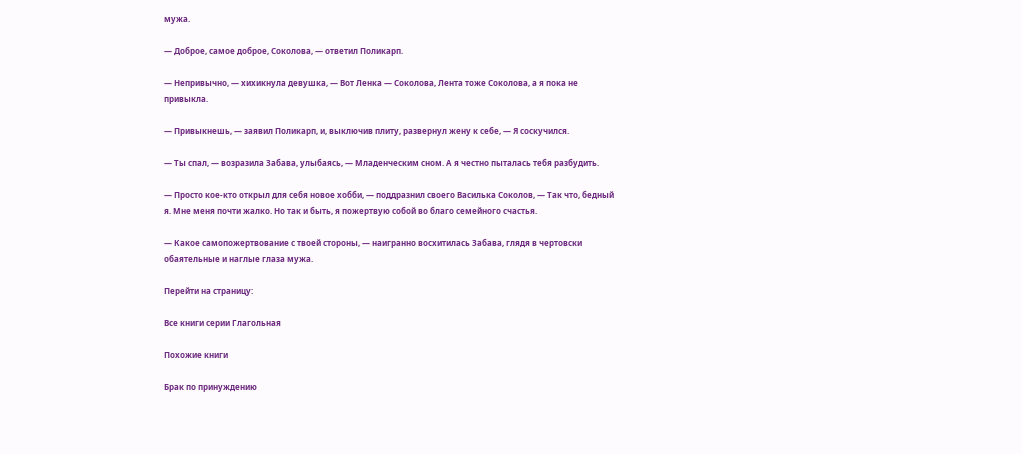мужа.

— Доброе, самое доброе, Соколова, — ответил Поликарп.

— Непривычно, — хихикнула девушка, — Вот Ленка — Соколова, Лента тоже Соколова, а я пока не привыкла.

— Привыкнешь, — заявил Поликарп, и, выключив плиту, развернул жену к себе, — Я соскучился.

— Ты спал, — возразила Забава, улыбаясь, — Младенческим сном. А я честно пыталась тебя разбудить.

— Просто кое-кто открыл для себя новое хобби, — поддразнил своего Василька Соколов, — Так что, бедный я. Мне меня почти жалко. Но так и быть, я пожертвую собой во благо семейного счастья.

— Какое самопожертвование с твоей стороны, — наигранно восхитилась Забава, глядя в чертовски обаятельные и наглые глаза мужа.

Перейти на страницу:

Все книги серии Глагольная

Похожие книги

Брак по принуждению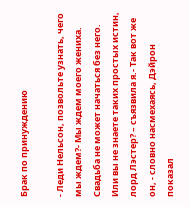Брак по принуждению

- Леди Нельсон, позвольте узнать, чего мы ждем?- Мы ждем моего жениха. Свадьба не может начаться без него. Или вы не знаете таких простых истин, лорд Лэстер? – съязвила я.- Так вот же он, - словно насмехаясь, Дэйрон показал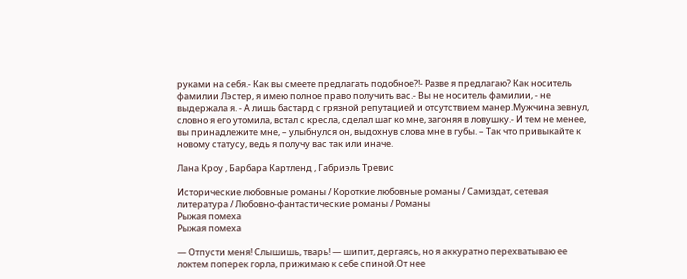руками на себя.- Как вы смеете предлагать подобное?!- Разве я предлагаю? Как носитель фамилии Лэстер, я имею полное право получить вас.- Вы не носитель фамилии, - не выдержала я. - А лишь бастард с грязной репутацией и отсутствием манер.Мужчина зевнул, словно я его утомила, встал с кресла, сделал шаг ко мне, загоняя в ловушку.- И тем не менее, вы принадлежите мне, – улыбнулся он, выдохнув слова мне в губы. – Так что привыкайте к новому статусу, ведь я получу вас так или иначе.

Лана Кроу , Барбара Картленд , Габриэль Тревис

Исторические любовные романы / Короткие любовные романы / Самиздат, сетевая литература / Любовно-фантастические романы / Романы
Рыжая помеха
Рыжая помеха

— Отпусти меня! Слышишь, тварь! — шипит, дергаясь, но я аккуратно перехватываю ее локтем поперек горла, прижимаю к себе спиной.От нее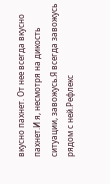вкусно пахнет. От нее всегда вкусно пахнет.И я, несмотря на дикость ситуации, завожусь.Я всегда завожусь рядом с ней.Рефлекс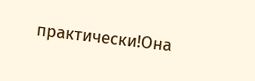практически!Она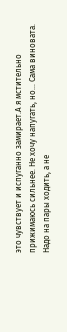это чувствует и испуганно замирает.А я мстительно прижимаюсь сильнее. Не хочу напугать, но… Сама виновата. Надо на пары ходить, а не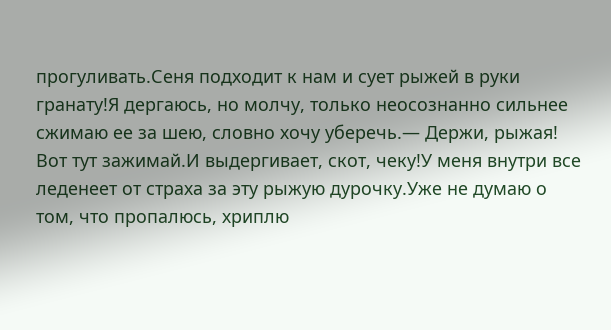прогуливать.Сеня подходит к нам и сует рыжей в руки гранату!Я дергаюсь, но молчу, только неосознанно сильнее сжимаю ее за шею, словно хочу уберечь.— Держи, рыжая! Вот тут зажимай.И выдергивает, скот, чеку!У меня внутри все леденеет от страха за эту рыжую дурочку.Уже не думаю о том, что пропалюсь, хриплю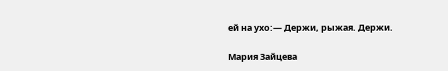ей на ухо:— Держи, рыжая. Держи.

Мария Зайцева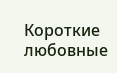Короткие любовные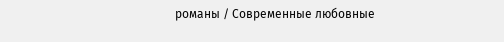романы / Современные любовные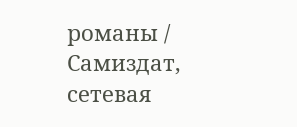романы / Самиздат, сетевая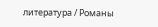литература / Романы